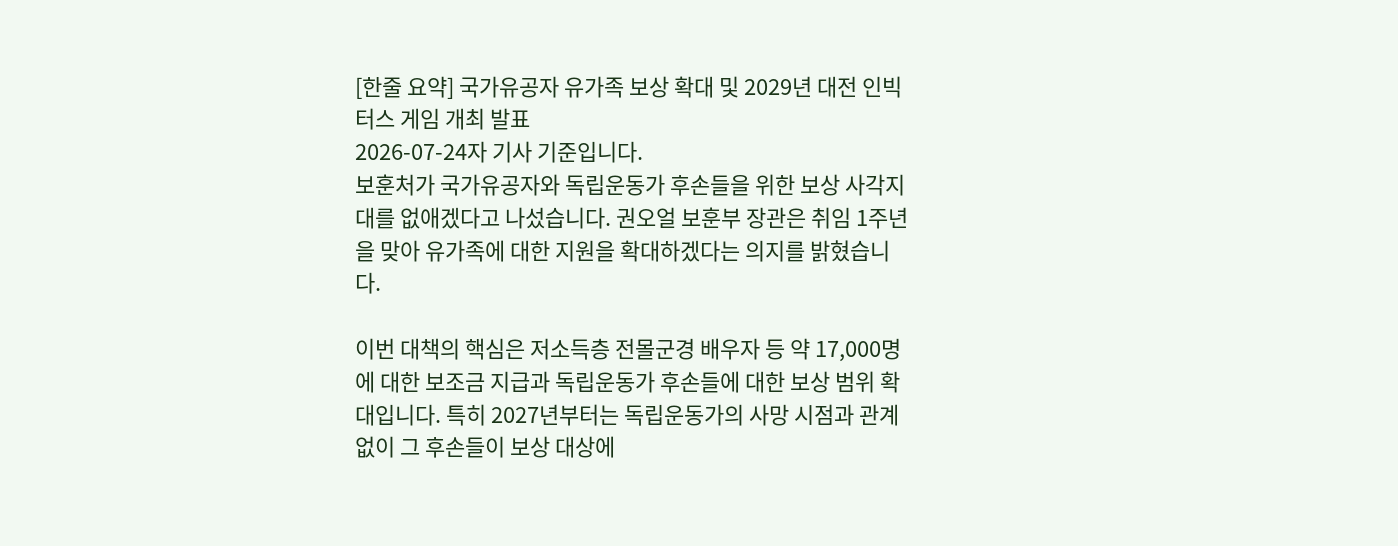[한줄 요약] 국가유공자 유가족 보상 확대 및 2029년 대전 인빅터스 게임 개최 발표
2026-07-24자 기사 기준입니다.
보훈처가 국가유공자와 독립운동가 후손들을 위한 보상 사각지대를 없애겠다고 나섰습니다. 권오얼 보훈부 장관은 취임 1주년을 맞아 유가족에 대한 지원을 확대하겠다는 의지를 밝혔습니다.

이번 대책의 핵심은 저소득층 전몰군경 배우자 등 약 17,000명에 대한 보조금 지급과 독립운동가 후손들에 대한 보상 범위 확대입니다. 특히 2027년부터는 독립운동가의 사망 시점과 관계없이 그 후손들이 보상 대상에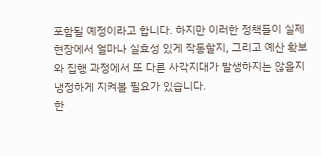포함될 예정이라고 합니다. 하지만 이러한 정책들이 실제 현장에서 얼마나 실효성 있게 작동할지, 그리고 예산 확보와 집행 과정에서 또 다른 사각지대가 발생하지는 않을지 냉정하게 지켜볼 필요가 있습니다.
한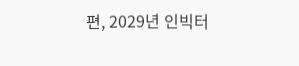편, 2029년 인빅터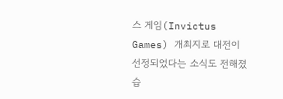스 게임(Invictus Games) 개최지로 대전이 선정되었다는 소식도 전해졌습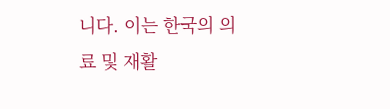니다. 이는 한국의 의료 및 재활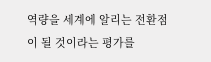역량을 세계에 알리는 전환점이 될 것이라는 평가를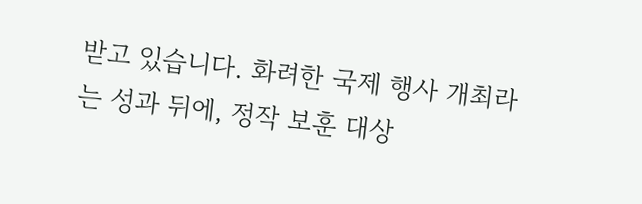받고 있습니다. 화려한 국제 행사 개최라는 성과 뒤에, 정작 보훈 대상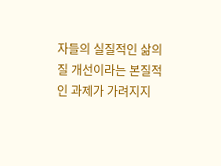자들의 실질적인 삶의 질 개선이라는 본질적인 과제가 가려지지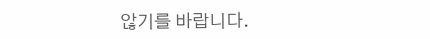않기를 바랍니다.